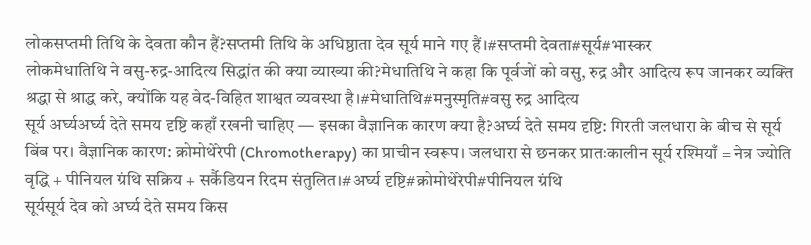लोकसप्तमी तिथि के देवता कौन हैं?सप्तमी तिथि के अधिष्ठाता देव सूर्य माने गए हैं।#सप्तमी देवता#सूर्य#भास्कर
लोकमेधातिथि ने वसु-रुद्र-आदित्य सिद्धांत की क्या व्याख्या की?मेधातिथि ने कहा कि पूर्वजों को वसु, रुद्र और आदित्य रूप जानकर व्यक्ति श्रद्धा से श्राद्ध करे, क्योंकि यह वेद-विहित शाश्वत व्यवस्था है।#मेधातिथि#मनुस्मृति#वसु रुद्र आदित्य
सूर्य अर्घ्यअर्घ्य देते समय दृष्टि कहाँ रखनी चाहिए — इसका वैज्ञानिक कारण क्या है?अर्घ्य देते समय दृष्टि: गिरती जलधारा के बीच से सूर्य बिंब पर। वैज्ञानिक कारण: क्रोमोथेरेपी (Chromotherapy) का प्राचीन स्वरूप। जलधारा से छनकर प्रातःकालीन सूर्य रश्मियाँ = नेत्र ज्योति वृद्धि + पीनियल ग्रंथि सक्रिय + सर्कैडियन रिदम संतुलित।#अर्घ्य दृष्टि#क्रोमोथेरेपी#पीनियल ग्रंथि
सूर्यसूर्य देव को अर्घ्य देते समय किस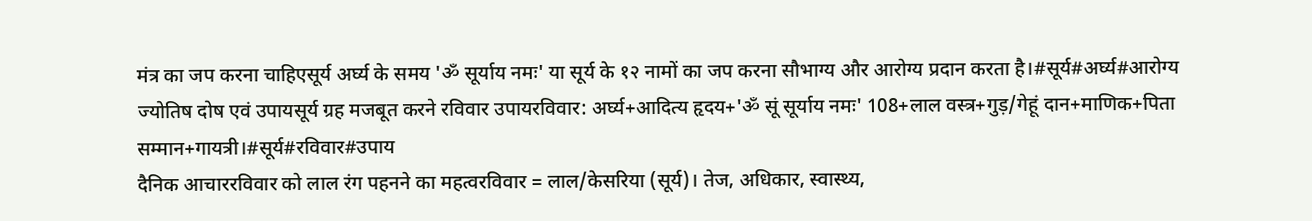मंत्र का जप करना चाहिएसूर्य अर्घ्य के समय 'ॐ सूर्याय नमः' या सूर्य के १२ नामों का जप करना सौभाग्य और आरोग्य प्रदान करता है।#सूर्य#अर्घ्य#आरोग्य
ज्योतिष दोष एवं उपायसूर्य ग्रह मजबूत करने रविवार उपायरविवार: अर्घ्य+आदित्य हृदय+'ॐ सूं सूर्याय नमः' 108+लाल वस्त्र+गुड़/गेहूं दान+माणिक+पिता सम्मान+गायत्री।#सूर्य#रविवार#उपाय
दैनिक आचाररविवार को लाल रंग पहनने का महत्वरविवार = लाल/केसरिया (सूर्य)। तेज, अधिकार, स्वास्थ्य,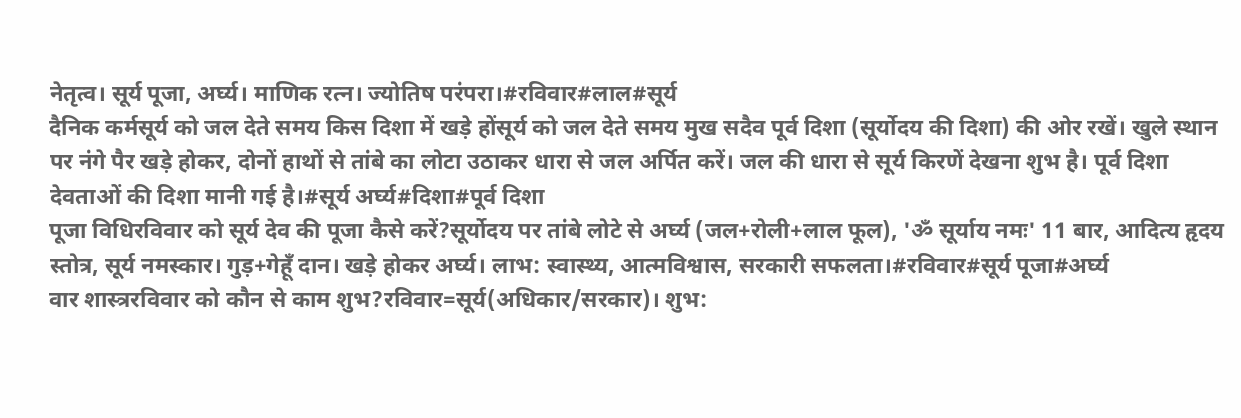नेतृत्व। सूर्य पूजा, अर्घ्य। माणिक रत्न। ज्योतिष परंपरा।#रविवार#लाल#सूर्य
दैनिक कर्मसूर्य को जल देते समय किस दिशा में खड़े होंसूर्य को जल देते समय मुख सदैव पूर्व दिशा (सूर्योदय की दिशा) की ओर रखें। खुले स्थान पर नंगे पैर खड़े होकर, दोनों हाथों से तांबे का लोटा उठाकर धारा से जल अर्पित करें। जल की धारा से सूर्य किरणें देखना शुभ है। पूर्व दिशा देवताओं की दिशा मानी गई है।#सूर्य अर्घ्य#दिशा#पूर्व दिशा
पूजा विधिरविवार को सूर्य देव की पूजा कैसे करें?सूर्योदय पर तांबे लोटे से अर्घ्य (जल+रोली+लाल फूल), 'ॐ सूर्याय नमः' 11 बार, आदित्य हृदय स्तोत्र, सूर्य नमस्कार। गुड़+गेहूँ दान। खड़े होकर अर्घ्य। लाभ: स्वास्थ्य, आत्मविश्वास, सरकारी सफलता।#रविवार#सूर्य पूजा#अर्घ्य
वार शास्त्ररविवार को कौन से काम शुभ?रविवार=सूर्य(अधिकार/सरकार)। शुभ: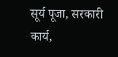सूर्य पूजा, सरकारी कार्य,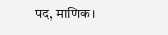पद, माणिक।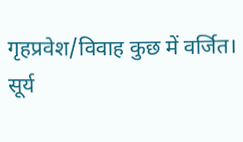गृहप्रवेश/विवाह कुछ में वर्जित। सूर्य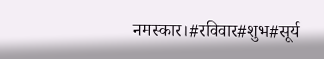नमस्कार।#रविवार#शुभ#सूर्य